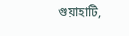গুয়াহাটি,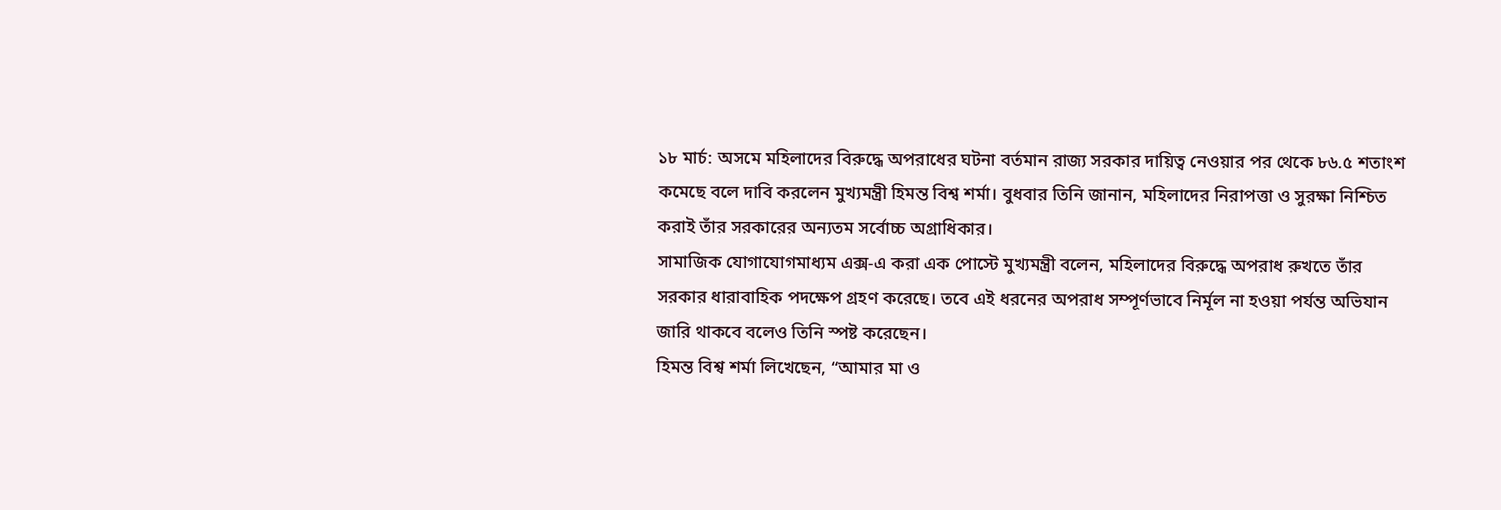১৮ মার্চ: অসমে মহিলাদের বিরুদ্ধে অপরাধের ঘটনা বর্তমান রাজ্য সরকার দায়িত্ব নেওয়ার পর থেকে ৮৬.৫ শতাংশ কমেছে বলে দাবি করলেন মুখ্যমন্ত্রী হিমন্ত বিশ্ব শর্মা। বুধবার তিনি জানান, মহিলাদের নিরাপত্তা ও সুরক্ষা নিশ্চিত করাই তাঁর সরকারের অন্যতম সর্বোচ্চ অগ্রাধিকার।
সামাজিক যোগাযোগমাধ্যম এক্স-এ করা এক পোস্টে মুখ্যমন্ত্রী বলেন, মহিলাদের বিরুদ্ধে অপরাধ রুখতে তাঁর সরকার ধারাবাহিক পদক্ষেপ গ্রহণ করেছে। তবে এই ধরনের অপরাধ সম্পূর্ণভাবে নির্মূল না হওয়া পর্যন্ত অভিযান জারি থাকবে বলেও তিনি স্পষ্ট করেছেন।
হিমন্ত বিশ্ব শর্মা লিখেছেন, “আমার মা ও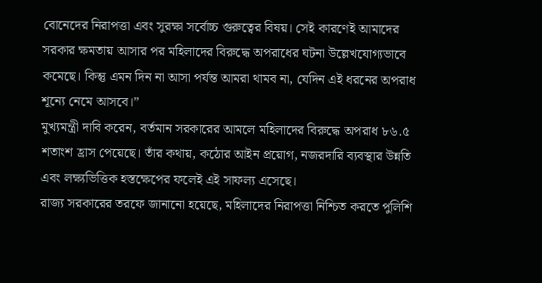বোনেদের নিরাপত্তা এবং সুরক্ষা সর্বোচ্চ গুরুত্বের বিষয়। সেই কারণেই আমাদের সরকার ক্ষমতায় আসার পর মহিলাদের বিরুদ্ধে অপরাধের ঘটনা উল্লেখযোগ্যভাবে কমেছে। কিন্তু এমন দিন না আসা পর্যন্ত আমরা থামব না, যেদিন এই ধরনের অপরাধ শূন্যে নেমে আসবে।”
মুখ্যমন্ত্রী দাবি করেন, বর্তমান সরকারের আমলে মহিলাদের বিরুদ্ধে অপরাধ ৮৬.৫ শতাংশ হ্রাস পেয়েছে। তাঁর কথায়, কঠোর আইন প্রয়োগ, নজরদারি ব্যবস্থার উন্নতি এবং লক্ষ্যভিত্তিক হস্তক্ষেপের ফলেই এই সাফল্য এসেছে।
রাজ্য সরকারের তরফে জানানো হয়েছে, মহিলাদের নিরাপত্তা নিশ্চিত করতে পুলিশি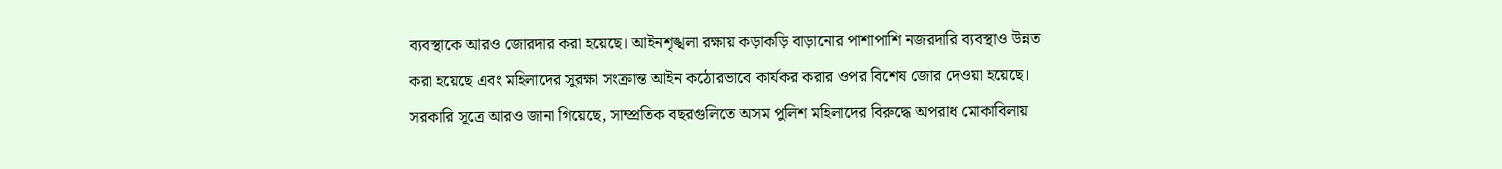ব্যবস্থাকে আরও জোরদার করা হয়েছে। আইনশৃঙ্খলা রক্ষায় কড়াকড়ি বাড়ানোর পাশাপাশি নজরদারি ব্যবস্থাও উন্নত করা হয়েছে এবং মহিলাদের সুরক্ষা সংক্রান্ত আইন কঠোরভাবে কার্যকর করার ওপর বিশেষ জোর দেওয়া হয়েছে।
সরকারি সূত্রে আরও জানা গিয়েছে, সাম্প্রতিক বছরগুলিতে অসম পুলিশ মহিলাদের বিরুদ্ধে অপরাধ মোকাবিলায়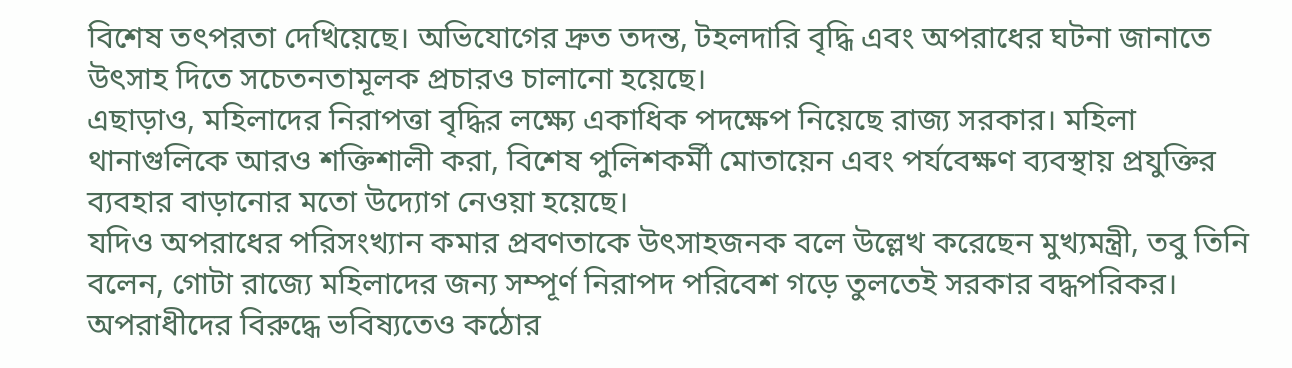বিশেষ তৎপরতা দেখিয়েছে। অভিযোগের দ্রুত তদন্ত, টহলদারি বৃদ্ধি এবং অপরাধের ঘটনা জানাতে উৎসাহ দিতে সচেতনতামূলক প্রচারও চালানো হয়েছে।
এছাড়াও, মহিলাদের নিরাপত্তা বৃদ্ধির লক্ষ্যে একাধিক পদক্ষেপ নিয়েছে রাজ্য সরকার। মহিলা থানাগুলিকে আরও শক্তিশালী করা, বিশেষ পুলিশকর্মী মোতায়েন এবং পর্যবেক্ষণ ব্যবস্থায় প্রযুক্তির ব্যবহার বাড়ানোর মতো উদ্যোগ নেওয়া হয়েছে।
যদিও অপরাধের পরিসংখ্যান কমার প্রবণতাকে উৎসাহজনক বলে উল্লেখ করেছেন মুখ্যমন্ত্রী, তবু তিনি বলেন, গোটা রাজ্যে মহিলাদের জন্য সম্পূর্ণ নিরাপদ পরিবেশ গড়ে তুলতেই সরকার বদ্ধপরিকর। অপরাধীদের বিরুদ্ধে ভবিষ্যতেও কঠোর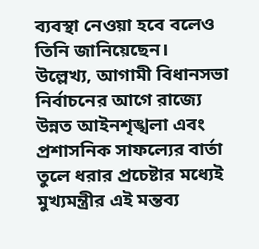ব্যবস্থা নেওয়া হবে বলেও তিনি জানিয়েছেন।
উল্লেখ্য, আগামী বিধানসভা নির্বাচনের আগে রাজ্যে উন্নত আইনশৃঙ্খলা এবং প্রশাসনিক সাফল্যের বার্তা তুলে ধরার প্রচেষ্টার মধ্যেই মুখ্যমন্ত্রীর এই মন্তব্য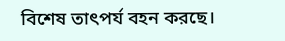বিশেষ তাৎপর্য বহন করছে।